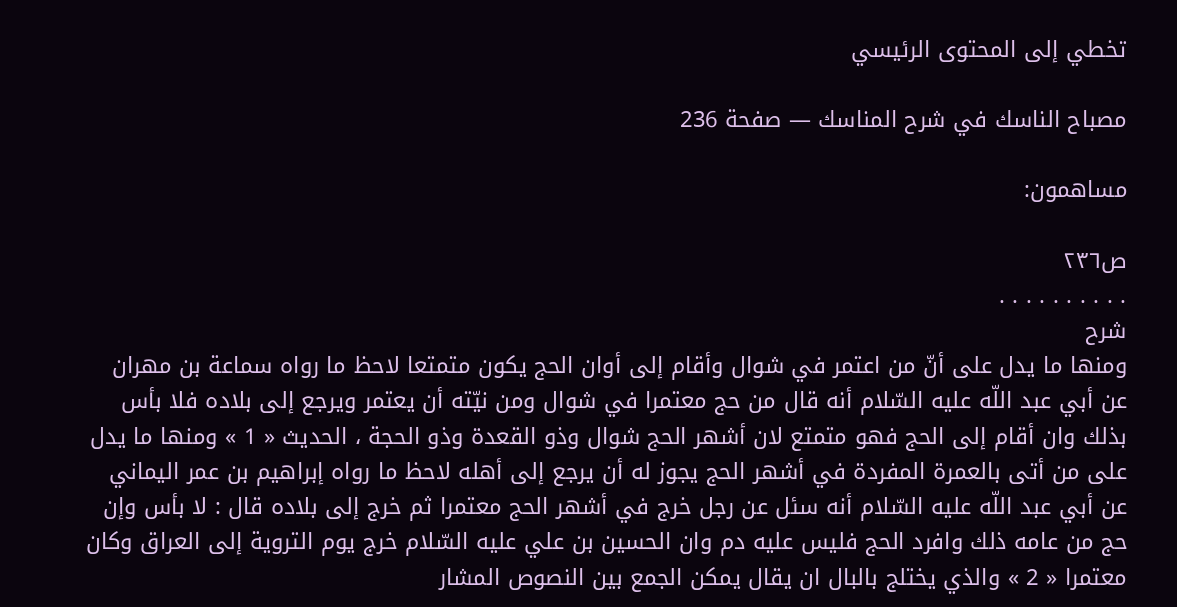تخطي إلى المحتوى الرئيسي

مصباح الناسك في شرح المناسك — صفحة 236

مساهمون:

ص٢٣٦
. . . . . . . . . .
شرح
ومنها ما يدل على أنّ من اعتمر في شوال وأقام إلى أوان الحج يكون متمتعا لاحظ ما رواه سماعة بن مهران عن أبي عبد اللّه عليه السّلام أنه قال من حج معتمرا في شوال ومن نيّته أن يعتمر ويرجع إلى بلاده فلا بأس بذلك وان أقام إلى الحج فهو متمتع لان أشهر الحج شوال وذو القعدة وذو الحجة ، الحديث « 1 » ومنها ما يدل على من أتى بالعمرة المفردة في أشهر الحج يجوز له أن يرجع إلى أهله لاحظ ما رواه إبراهيم بن عمر اليماني عن أبي عبد اللّه عليه السّلام أنه سئل عن رجل خرج في أشهر الحج معتمرا ثم خرج إلى بلاده قال : لا بأس وإن حج من عامه ذلك وافرد الحج فليس عليه دم وان الحسين بن علي عليه السّلام خرج يوم التروية إلى العراق وكان معتمرا « 2 » والذي يختلج بالبال ان يقال يمكن الجمع بين النصوص المشار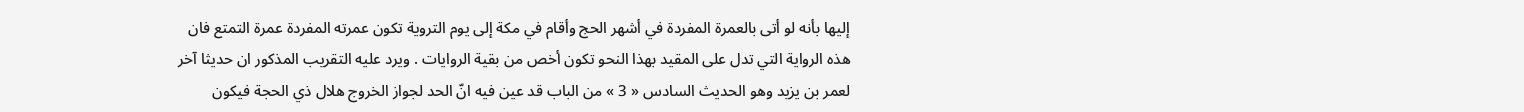إليها بأنه لو أتى بالعمرة المفردة في أشهر الحج وأقام في مكة إلى يوم التروية تكون عمرته المفردة عمرة التمتع فان هذه الرواية التي تدل على المقيد بهذا النحو تكون أخص من بقية الروايات . ويرد عليه التقريب المذكور ان حديثا آخر لعمر بن يزيد وهو الحديث السادس « 3 » من الباب قد عين فيه انّ الحد لجواز الخروج هلال ذي الحجة فيكون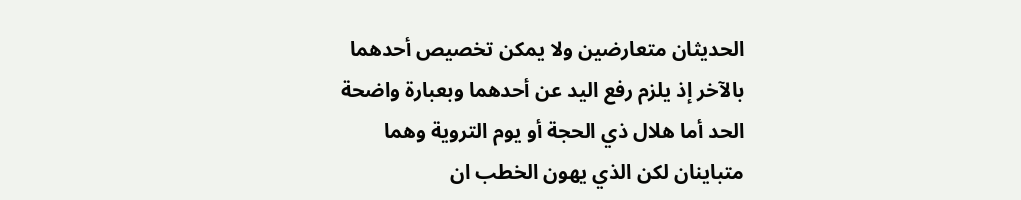الحديثان متعارضين ولا يمكن تخصيص أحدهما بالآخر إذ يلزم رفع اليد عن أحدهما وبعبارة واضحة الحد أما هلال ذي الحجة أو يوم التروية وهما متباينان لكن الذي يهون الخطب ان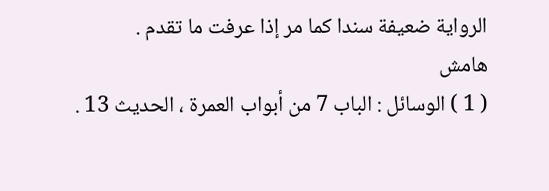الرواية ضعيفة سندا كما مر إذا عرفت ما تقدم .
هامش
( 1 ) الوسائل : الباب 7 من أبواب العمرة ، الحديث 13 .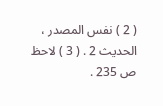( 2 ) نفس المصدر ، الحديث 2 . ( 3 ) لاحظ ص 235 .